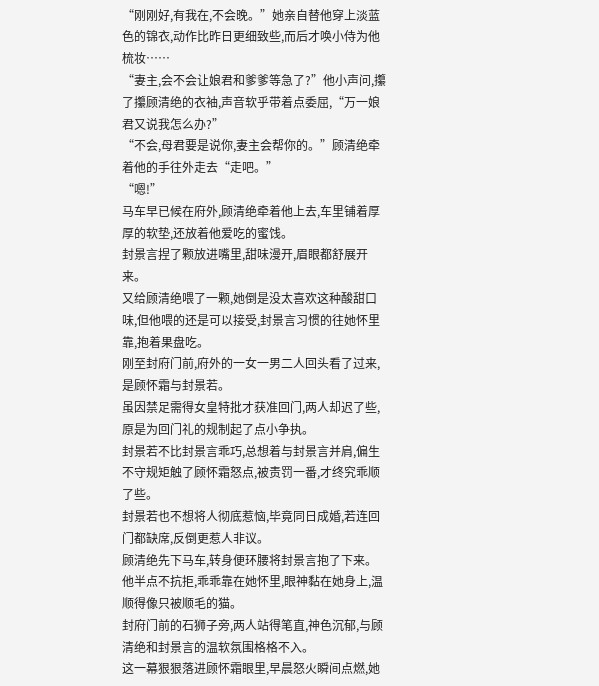“刚刚好,有我在,不会晚。”她亲自替他穿上淡蓝色的锦衣,动作比昨日更细致些,而后才唤小侍为他梳妆……
“妻主,会不会让娘君和爹爹等急了?”他小声问,攥了攥顾清绝的衣袖,声音软乎带着点委屈,“万一娘君又说我怎么办?”
“不会,母君要是说你,妻主会帮你的。”顾清绝牵着他的手往外走去“走吧。”
“嗯!”
马车早已候在府外,顾清绝牵着他上去,车里铺着厚厚的软垫,还放着他爱吃的蜜饯。
封景言捏了颗放进嘴里,甜味漫开,眉眼都舒展开来。
又给顾清绝喂了一颗,她倒是没太喜欢这种酸甜口味,但他喂的还是可以接受,封景言习惯的往她怀里靠,抱着果盘吃。
刚至封府门前,府外的一女一男二人回头看了过来,是顾怀霜与封景若。
虽因禁足需得女皇特批才获准回门,两人却迟了些,原是为回门礼的规制起了点小争执。
封景若不比封景言乖巧,总想着与封景言并肩,偏生不守规矩触了顾怀霜怒点,被责罚一番,才终究乖顺了些。
封景若也不想将人彻底惹恼,毕竟同日成婚,若连回门都缺席,反倒更惹人非议。
顾清绝先下马车,转身便环腰将封景言抱了下来。
他半点不抗拒,乖乖靠在她怀里,眼神黏在她身上,温顺得像只被顺毛的猫。
封府门前的石狮子旁,两人站得笔直,神色沉郁,与顾清绝和封景言的温软氛围格格不入。
这一幕狠狠落进顾怀霜眼里,早晨怒火瞬间点燃,她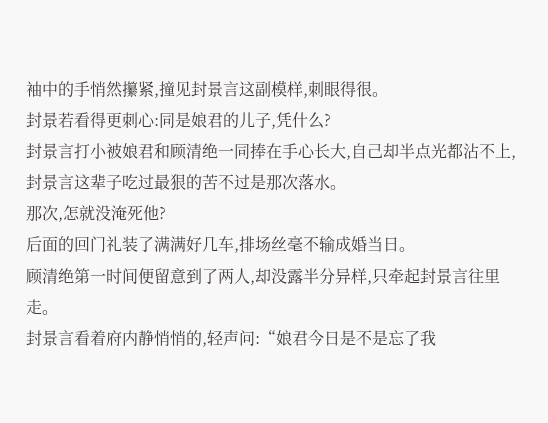袖中的手悄然攥紧,撞见封景言这副模样,刺眼得很。
封景若看得更刺心:同是娘君的儿子,凭什么?
封景言打小被娘君和顾清绝一同捧在手心长大,自己却半点光都沾不上,封景言这辈子吃过最狠的苦不过是那次落水。
那次,怎就没淹死他?
后面的回门礼装了满满好几车,排场丝毫不输成婚当日。
顾清绝第一时间便留意到了两人,却没露半分异样,只牵起封景言往里走。
封景言看着府内静悄悄的,轻声问:“娘君今日是不是忘了我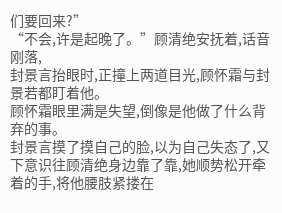们要回来?”
“不会,许是起晚了。”顾清绝安抚着,话音刚落,
封景言抬眼时,正撞上两道目光,顾怀霜与封景若都盯着他。
顾怀霜眼里满是失望,倒像是他做了什么背弃的事。
封景言摸了摸自己的脸,以为自己失态了,又下意识往顾清绝身边靠了靠,她顺势松开牵着的手,将他腰肢紧搂在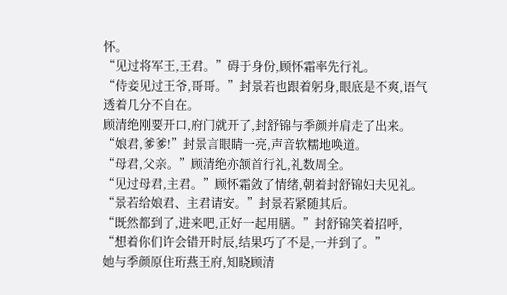怀。
“见过将军王,王君。”碍于身份,顾怀霜率先行礼。
“侍妾见过王爷,哥哥。”封景若也跟着躬身,眼底是不爽,语气透着几分不自在。
顾清绝刚要开口,府门就开了,封舒锦与季颜并肩走了出来。
“娘君,爹爹!”封景言眼睛一亮,声音软糯地唤道。
“母君,父亲。”顾清绝亦颔首行礼,礼数周全。
“见过母君,主君。”顾怀霜敛了情绪,朝着封舒锦妇夫见礼。
“景若给娘君、主君请安。”封景若紧随其后。
“既然都到了,进来吧,正好一起用膳。”封舒锦笑着招呼,
“想着你们许会错开时辰,结果巧了不是,一并到了。”
她与季颜原住珩燕王府,知晓顾清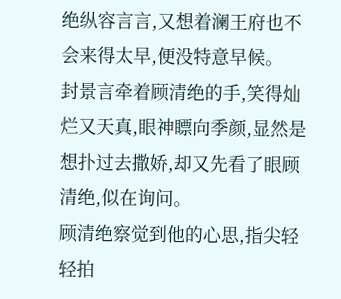绝纵容言言,又想着澜王府也不会来得太早,便没特意早候。
封景言牵着顾清绝的手,笑得灿烂又天真,眼神瞟向季颜,显然是想扑过去撒娇,却又先看了眼顾清绝,似在询问。
顾清绝察觉到他的心思,指尖轻轻拍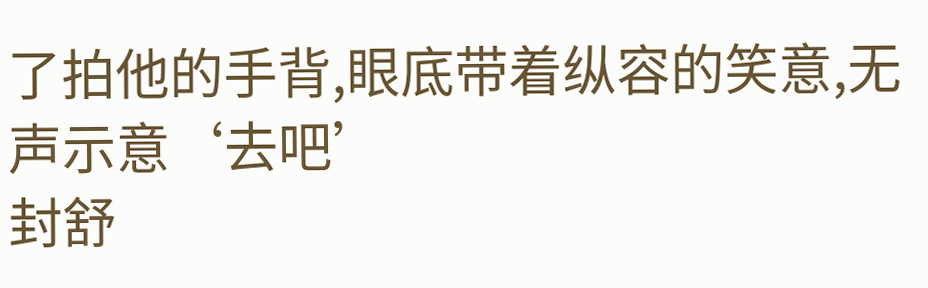了拍他的手背,眼底带着纵容的笑意,无声示意‘去吧’
封舒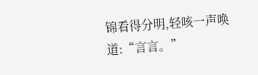锦看得分明,轻咳一声唤道:“言言。”